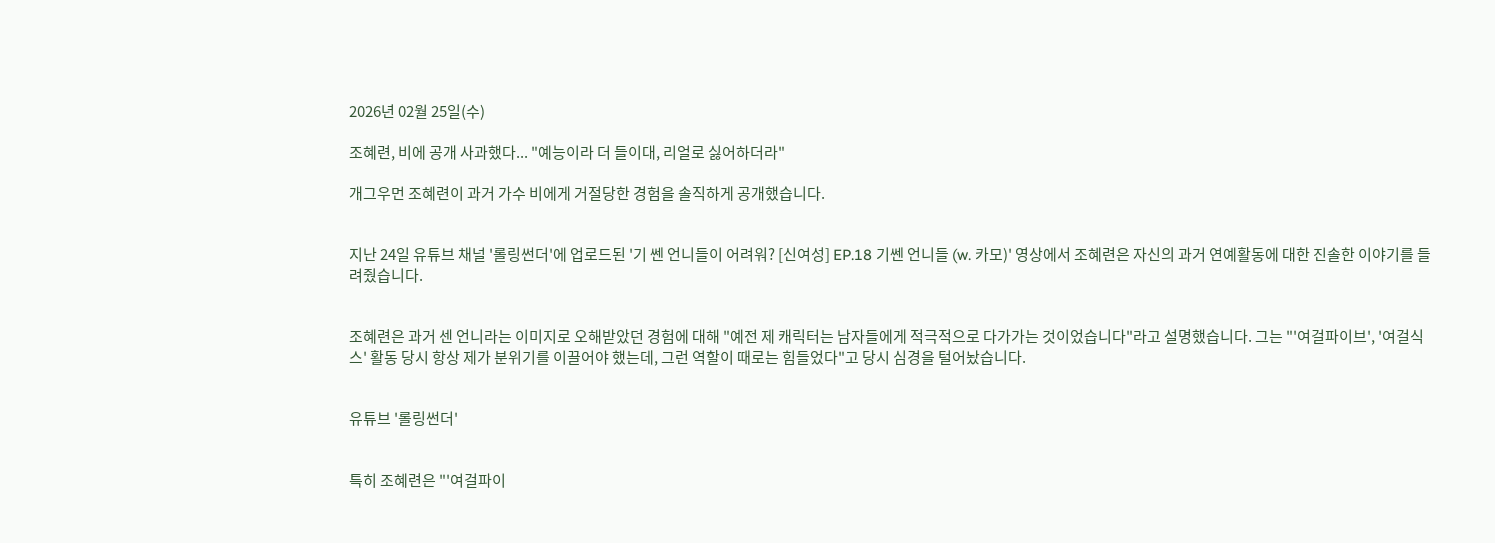2026년 02월 25일(수)

조혜련, 비에 공개 사과했다... "예능이라 더 들이대, 리얼로 싫어하더라"

개그우먼 조혜련이 과거 가수 비에게 거절당한 경험을 솔직하게 공개했습니다.


지난 24일 유튜브 채널 '롤링썬더'에 업로드된 '기 쎈 언니들이 어려워? [신여성] EP.18 기쎈 언니들 (w. 카모)' 영상에서 조혜련은 자신의 과거 연예활동에 대한 진솔한 이야기를 들려줬습니다.


조혜련은 과거 센 언니라는 이미지로 오해받았던 경험에 대해 "예전 제 캐릭터는 남자들에게 적극적으로 다가가는 것이었습니다"라고 설명했습니다. 그는 "'여걸파이브', '여걸식스' 활동 당시 항상 제가 분위기를 이끌어야 했는데, 그런 역할이 때로는 힘들었다"고 당시 심경을 털어놨습니다.


유튜브 '롤링썬더'


특히 조혜련은 "'여걸파이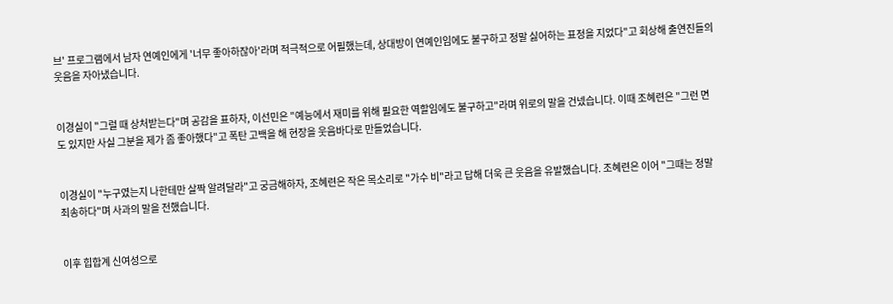브' 프로그램에서 남자 연예인에게 '너무 좋아하잖아'라며 적극적으로 어필했는데, 상대방이 연예인임에도 불구하고 정말 싫어하는 표정을 지었다"고 회상해 출연진들의 웃음을 자아냈습니다.


이경실이 "그럴 때 상처받는다"며 공감을 표하자, 이선민은 "예능에서 재미를 위해 필요한 역할임에도 불구하고"라며 위로의 말을 건넸습니다. 이때 조혜련은 "그런 면도 있지만 사실 그분을 제가 좀 좋아했다"고 폭탄 고백을 해 현장을 웃음바다로 만들었습니다.


이경실이 "누구였는지 나한테만 살짝 알려달라"고 궁금해하자, 조혜련은 작은 목소리로 "가수 비"라고 답해 더욱 큰 웃음을 유발했습니다. 조혜련은 이어 "그때는 정말 죄송하다"며 사과의 말을 전했습니다.


이후 힙합계 신여성으로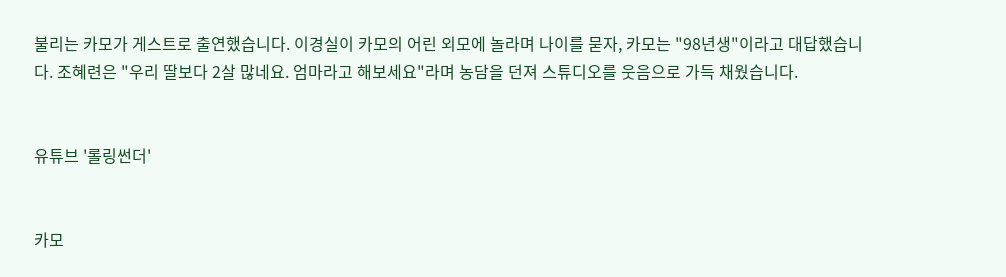불리는 카모가 게스트로 출연했습니다. 이경실이 카모의 어린 외모에 놀라며 나이를 묻자, 카모는 "98년생"이라고 대답했습니다. 조혜련은 "우리 딸보다 2살 많네요. 엄마라고 해보세요"라며 농담을 던져 스튜디오를 웃음으로 가득 채웠습니다.


유튜브 '롤링썬더'


카모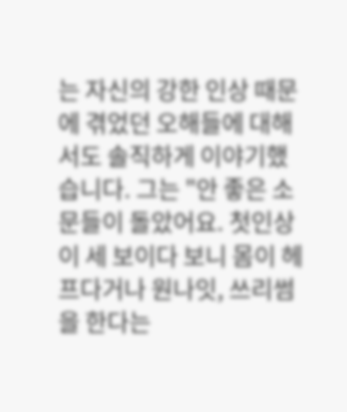는 자신의 강한 인상 때문에 겪었던 오해들에 대해서도 솔직하게 이야기했습니다. 그는 "안 좋은 소문들이 돌았어요. 첫인상이 세 보이다 보니 몸이 헤프다거나 원나잇, 쓰리썸을 한다는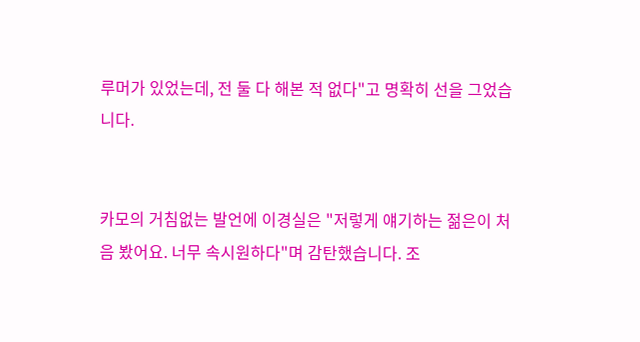루머가 있었는데, 전 둘 다 해본 적 없다"고 명확히 선을 그었습니다.


카모의 거침없는 발언에 이경실은 "저렇게 얘기하는 젊은이 처음 봤어요. 너무 속시원하다"며 감탄했습니다. 조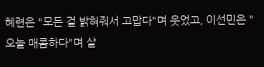혜련은 "모든 걸 밝혀줘서 고맙다"며 웃었고, 이선민은 "오늘 매콤하다"며 살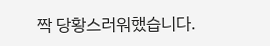짝 당황스러워했습니다.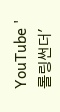YouTube '롤링썬더'